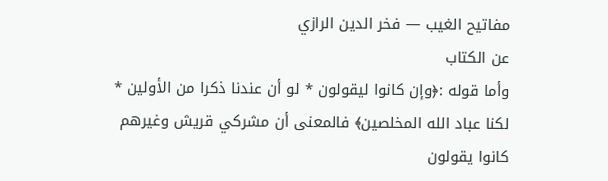مفاتيح الغيب — فخر الدين الرازي
عن الكتاب
وأما قوله :﴿وإن كانوا ليقولون * لو أن عندنا ذكرا من الأولين * لكنا عباد الله المخلصين﴾ فالمعنى أن مشركي قريش وغيرهم كانوا يقولون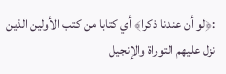:﴿لو أن عندنا ذكرا﴾ أي كتابا من كتب الأولين الذين نزل عليهم التوراة والإنجيل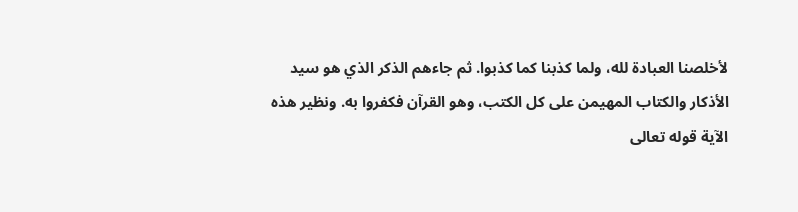لأخلصنا العبادة لله، ولما كذبنا كما كذبوا. ثم جاءهم الذكر الذي هو سيد الأذكار والكتاب المهيمن على كل الكتب، وهو القرآن فكفروا به. ونظير هذه الآية قوله تعالى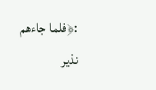:﴿فلما جاءهم نذير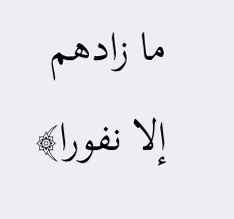ما زادهم إلا نفورا﴾